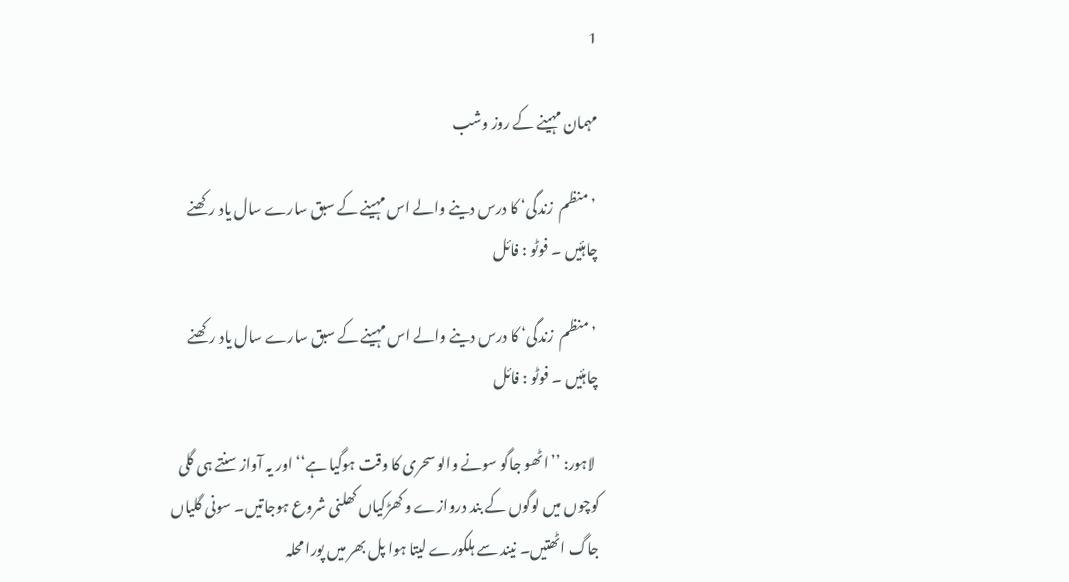1

مہمان مہینے کے روز وشب

 ’منظم  زندگی‘ کا درس دینے والے اس مہینے کے سبق سارے سال یاد رکھنے چاہئیں ۔ فوٹو : فائل

 ’منظم  زندگی‘ کا درس دینے والے اس مہینے کے سبق سارے سال یاد رکھنے چاہئیں ۔ فوٹو : فائل

 لاہور: ’’اٹھو جاگو سونے والو سحری کا وقت ہوگیا ہے‘‘ اور یہ آواز سنتے ہی گلی کوچوں میں لوگوں کے بند دروازے و کھڑکیاں کھلنی شروع ہوجاتیں۔ سونی گلیاں جاگ اٹھتیں۔ نیند سے ہلکورے لیتا ہوا پل بھر میں پورا محلہ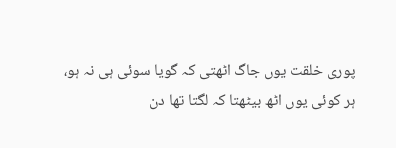پوری خلقت یوں جاگ اٹھتی کہ گویا سوئی ہی نہ ہو، ہر کوئی یوں اٹھ بیٹھتا کہ لگتا تھا دن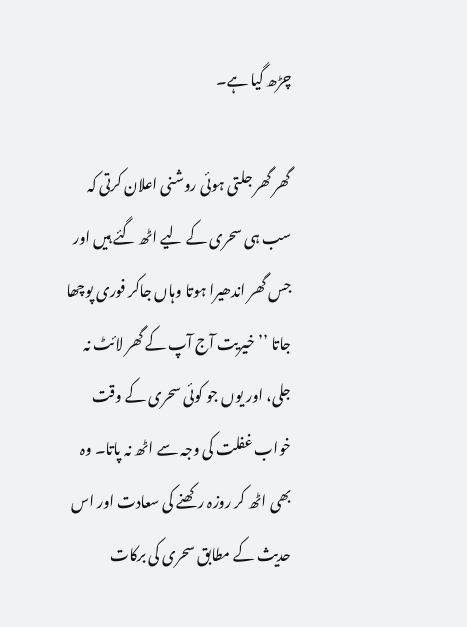چڑھ گیا ہے۔

گھر گھر جلتی ہوئی روشنی اعلان کرتی کہ سب ہی سحری کے لیے اٹھ گئے ہیں اور جس گھر اندھیرا ہوتا وہاں جاکر فوری پوچھا جاتا ’’خیریت آج آپ کے گھر لائٹ نہ جلی، اور یوں جو کوئی سحری کے وقت خواب غفلت کی وجہ سے اٹھ نہ پاتا۔ وہ بھی اٹھ کر روزہ رکھنے کی سعادت اور اس حدیث کے مطابق سحری کی برکات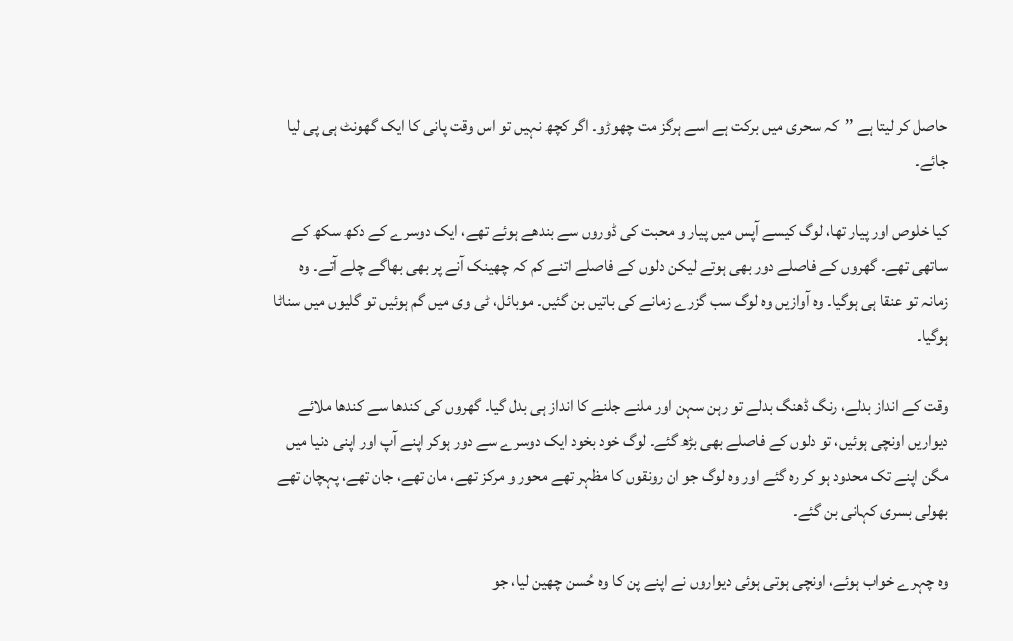حاصل کر لیتا ہے ’’کہ سحری میں برکت ہے اسے ہرگز مت چھوڑو۔ اگر کچھ نہیں تو اس وقت پانی کا ایک گھونٹ ہی پی لیا جائے۔

کیا خلوص اور پیار تھا، لوگ کیسے آپس میں پیار و محبت کی ڈوروں سے بندھے ہوئے تھے، ایک دوسرے کے دکھ سکھ کے ساتھی تھے۔ گھروں کے فاصلے دور بھی ہوتے لیکن دلوں کے فاصلے اتنے کم کہ چھینک آنے پر بھی بھاگے چلے آتے۔ وہ زمانہ تو عنقا ہی ہوگیا۔ وہ آوازیں وہ لوگ سب گزرے زمانے کی باتیں بن گئیں۔ موبائل، ٹی وی میں گم ہوئیں تو گلیوں میں سناٹا ہوگیا۔

وقت کے انداز بدلے، رنگ ڈھنگ بدلے تو رہن سہن اور ملنے جلنے کا انداز ہی بدل گیا۔ گھروں کی کندھا سے کندھا ملائے دیواریں اونچی ہوئیں، تو دلوں کے فاصلے بھی بڑھ گئے۔ لوگ خود بخود ایک دوسرے سے دور ہوکر اپنے آپ اور اپنی دنیا میں مگن اپنے تک محدود ہو کر رہ گئے اور وہ لوگ جو ان رونقوں کا مظہر تھے محور و مرکز تھے، مان تھے، جان تھے، پہچان تھے بھولی بسری کہانی بن گئے۔

وہ چہرے خواب ہوئے، اونچی ہوتی ہوئی دیواروں نے اپنے پن کا وہ حُسن چھین لیا، جو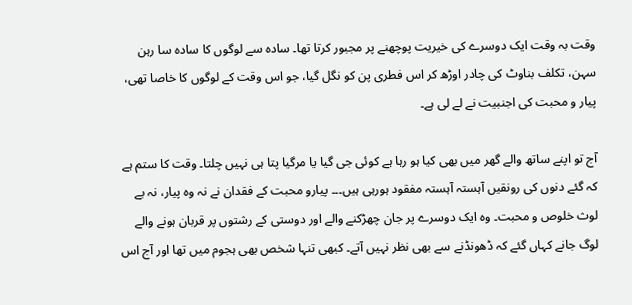وقت بہ وقت ایک دوسرے کی خیریت پوچھنے پر مجبور کرتا تھا۔ سادہ سے لوگوں کا سادہ سا رہن سہن، تکلف بناوٹ کی چادر اوڑھ کر اس فطری پن کو نگل گیا، جو اس وقت کے لوگوں کا خاصا تھی، پیار و محبت کی اجنبیت نے لے لی ہے۔

آج تو اپنے ساتھ والے گھر میں بھی کیا ہو رہا ہے کوئی جی گیا یا مرگیا پتا ہی نہیں چلتا۔ وقت کا ستم ہے کہ گئے دنوں کی رونقیں آہستہ آہستہ مفقود ہورہی ہیں۔۔۔ پیارو محبت کے فقدان نے نہ وہ پیار، نہ بے لوث خلوص و محبت۔ وہ ایک دوسرے پر جان چھڑکنے والے اور دوستی کے رشتوں پر قربان ہونے والے لوگ جانے کہاں گئے کہ ڈھونڈنے سے بھی نظر نہیں آتے۔ کبھی تنہا شخص بھی ہجوم میں تھا اور آج اس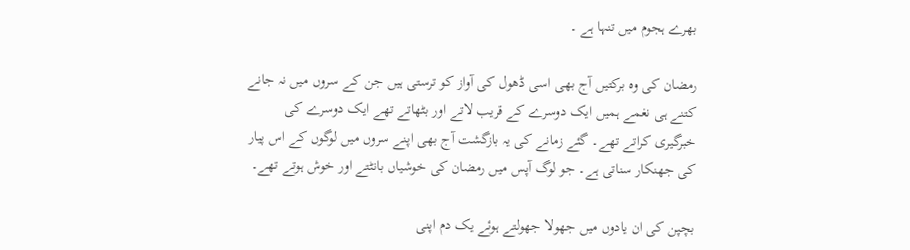بھرے ہجوم میں تنہا ہے ۔

رمضان کی وہ برکتیں آج بھی اسی ڈھول کی آواز کو ترستی ہیں جن کے سروں میں نہ جانے کتنے ہی نغمے ہمیں ایک دوسرے کے قریب لاتے اور بٹھاتے تھے ایک دوسرے کی خبرگیری کراتے تھے۔ گئے زمانے کی یہ بازگشت آج بھی اپنے سروں میں لوگوں کے اس پیار کی جھنکار سناتی ہے۔ جو لوگ آپس میں رمضان کی خوشیاں بانٹتے اور خوش ہوتے تھے۔

بچپن کی ان یادوں میں جھولا جھولتے ہوئے یک دم اپنی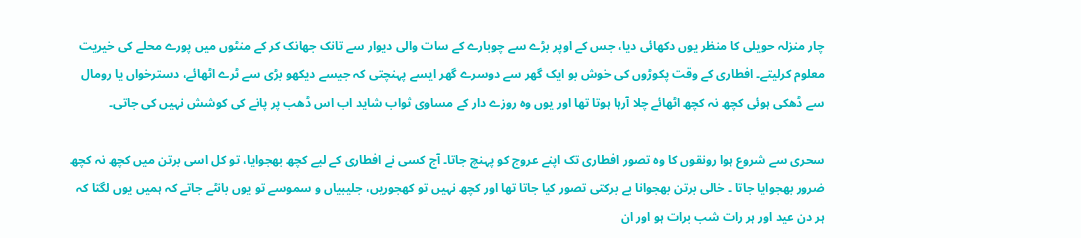چار منزلہ حویلی کا منظر یوں دکھائی دیا، جس کے اوپر بڑے سے چوبارے کے سات والی دیوار سے تانک جھانک کر کے منٹوں میں پورے محلے کی خیریت معلوم کرلیتے۔ افطاری کے وقت پکوڑوں کی خوش بو ایک گھر سے دوسرے گھر ایسے پہنچتی کہ جیسے دیکھو بڑی سے ٹرے اٹھائے، دسترخواں یا رومال سے ڈھکی ہوئی کچھ نہ کچھ اٹھائے چلا آرہا ہوتا تھا اور یوں وہ روزے دار کے مساوی ثواب شاید اب اس ڈھب پر پانے کی کوشش نہیں کی جاتی۔

سحری سے شروع ہوا رونقوں کا وہ تصور افطاری تک اپنے عروج کو پہنچ جاتا۔ آج کسی نے افطاری کے لیے کچھ بھجوایا، تو کل اسی برتن میں کچھ نہ کچھ ضرور بھجوایا جاتا ۔ خالی برتن بھجوانا بے برکتی تصور کیا جاتا تھا اور کچھ نہیں تو کھجوریں، جلیبیاں و سموسے تو یوں بانٹے جاتے کہ ہمیں یوں لگتا کہ ہر دن عید اور ہر رات شب برات ہو اور ان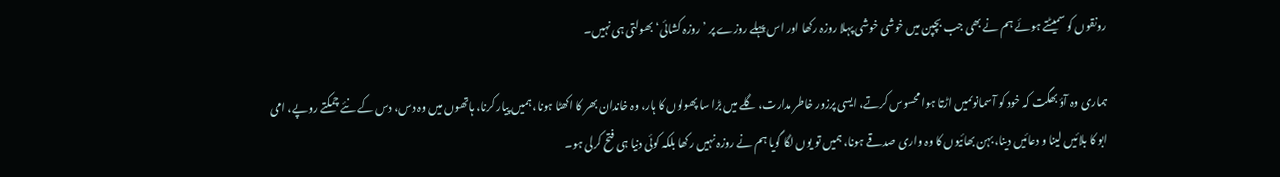رونقوں کو سمیٹتے ہوئے ہم نے بھی جب بچپن میں خوشی خوشی پہلا روزہ رکھا اور اس پہلے روزے پر ’روزہ کشائی‘ بھولتی ہی نہیں۔

ہماری وہ آؤ بھگت کہ خود کو آسمانوںمیں اڑتا ہوا محسوس کرتے، ایسی پرزور خاطر مدارت، گلے میں بڑا سا پھولوں کا ہار، وہ خاندان بھر کا اکھٹا ہونا، ہمیں پیار کرنا، ہاتھوں میں وہ دس، دس کے نئے چمکتے روپے، امی ابو کا بلائیں لینا و دعائیں دینا، بہن بھائیوں کا وہ واری صدقے ہونا، ہمیں تو یوں لگا گویا ہم نے روزہ نہیں رکھا بلکہ کوئی دنیا ہی فتح کرلی ہو۔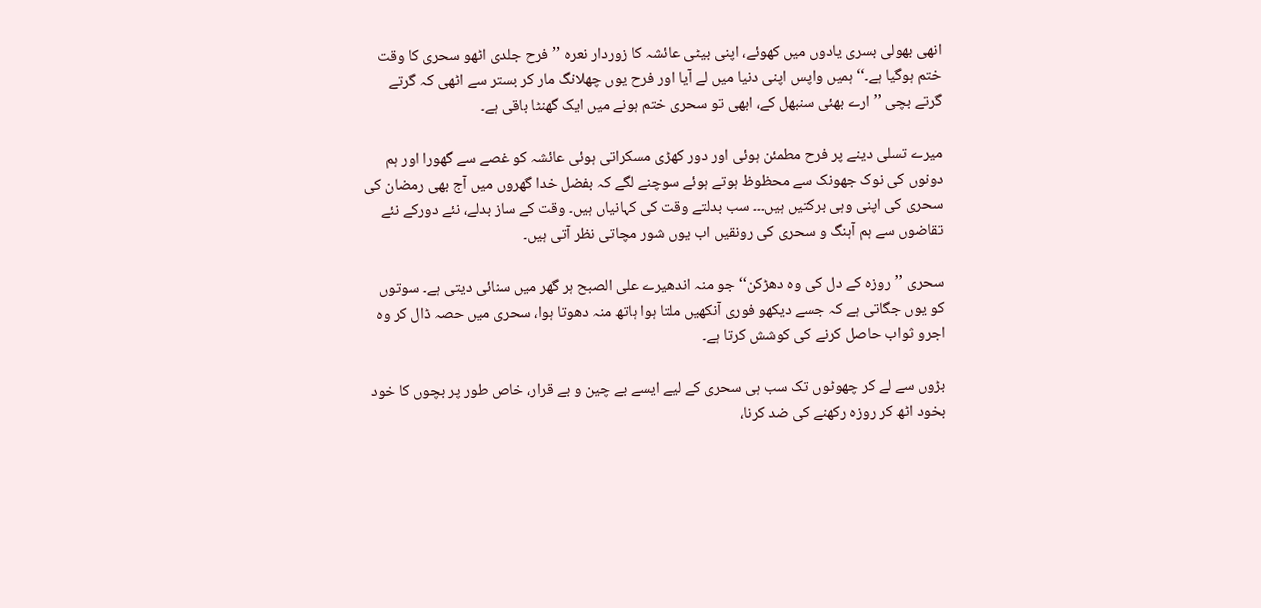انھی بھولی بسری یادوں میں کھوئے، اپنی بیٹی عائشہ کا زوردار نعرہ ’’فرح جلدی اٹھو سحری کا وقت ختم ہوگیا ہے۔‘‘ ہمیں واپس اپنی دنیا میں لے آیا اور فرح یوں چھلانگ مار کر بستر سے اٹھی کہ گرتے گرتے بچی ’’ ارے بھئی سنبھل کے، ابھی تو سحری ختم ہونے میں ایک گھنٹا باقی ہے۔

میرے تسلی دینے پر فرح مطمئن ہوئی اور دور کھڑی مسکراتی ہوئی عائشہ کو غصے سے گھورا اور ہم دونوں کی نوک جھونک سے محظوظ ہوتے ہوئے سوچنے لگے کہ بفضل خدا گھروں میں آج بھی رمضان کی سحری کی اپنی وہی برکتیں ہیں۔۔۔ سب بدلتے وقت کی کہانیاں ہیں۔ وقت کے ساز بدلے، نئے دورکے نئے تقاضوں سے ہم آہنگ و سحری کی رونقیں اب یوں شور مچاتی نظر آتی ہیں۔

سحری ’’روزہ کے دل کی وہ دھڑکن‘‘ جو منہ اندھیرے علی الصبح ہر گھر میں سنائی دیتی ہے۔ سوتوں کو یوں جگاتی ہے کہ جسے دیکھو فوری آنکھیں ملتا ہوا ہاتھ منہ دھوتا ہوا، سحری میں حصہ ڈال کر وہ اجرو ثواب حاصل کرنے کی کوشش کرتا ہے۔

بڑوں سے لے کر چھوٹوں تک سب ہی سحری کے لیے ایسے بے چین و بے قرار، خاص طور پر بچوں کا خود بخود اٹھ کر روزہ رکھنے کی ضد کرنا،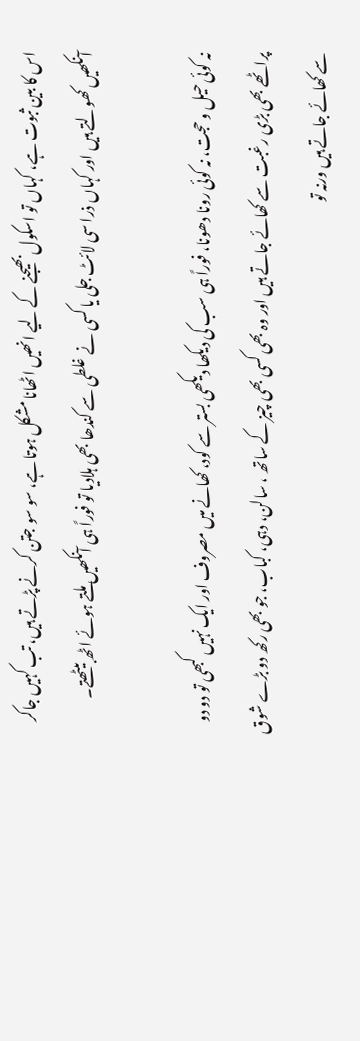اس کا بین ثبوت ہے، کہاں تو اسکول بھیجنے کے لیے انھیں اٹھانا مشکل ہوتا ہے، سو سو جتن کرنے پڑتے ہیں، تب کہیں جاکر آنکھیں کھولتے ہیں اور کہاں ذرا سی لائٹ جلی یا کسی نے غلطی سے کندھا بھی ہلادیا تو فوراً ہی آنکھیں ملتے ہوئے اٹھ بیٹھتے۔

نہ کوئی حیل و حجت، نہ کوئی رونا دھونا، فوراً ہی سب کی دیکھا دیکھی بستر سے کود، کھانے میں مصروف اور ایک نہیں کبھی تو دو دو پراٹھے بھی بڑی رغبت سے کھائے جاتے ہیں اور وہ بھی کسی بھی چیز کے ساتھ ، سالن، دہی، کباب، جو بھی رکھ دو بڑے شوق سے کھائے جاتے ہیں ورنہ تو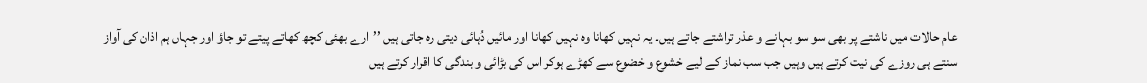عام حالات میں ناشتے پر بھی سو سو بہانے و عذر تراشتے جاتے ہیں۔ یہ نہیں کھانا وہ نہیں کھانا اور مائیں دُہائی دیتی رہ جاتی ہیں ’’ارے بھئی کچھ کھاتے پیتے تو جاؤ اور جہاں ہم اذان کی آواز سنتے ہی روزے کی نیت کرتے ہیں وہیں جب سب نماز کے لیے خشوع و خضوع سے کھڑے ہوکر اس کی بڑائی و بندگی کا اقرار کرتے ہیں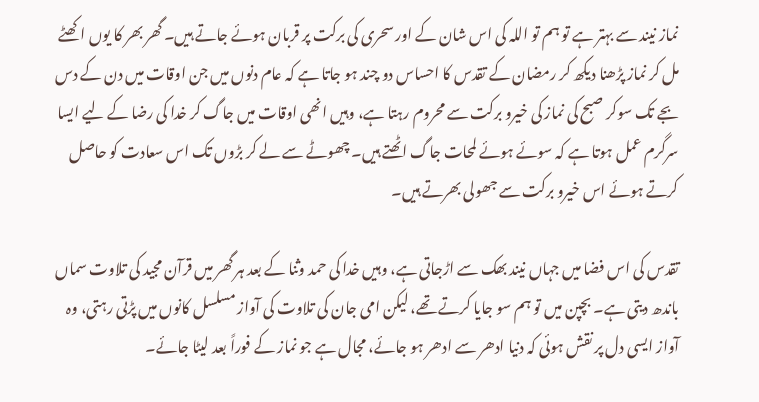نماز نیند سے بہتر ہے تو ہم تو اللہ کی اس شان کے اور سحری کی برکت پر قربان ہوئے جاتے ہیں۔ گھر بھر کا یوں اکھٹے مل کر نماز پڑھنا دیکھ کر رمضان کے تقدس کا احساس دو چند ہو جاتا ہے کہ عام دنوں میں جن اوقات میں دن کے دس بجے تک سوکر صبح کی نماز کی خیرو برکت سے محروم رہتا ہے، وہیں انھی اوقات میں جاگ کر خدا کی رضا کے لیے ایسا سرگرم عمل ہوتا ہے کہ سوئے ہوئے لمحات جاگ اٹھتے ہیں۔ چھوٹے سے لے کر بڑوں تک اس سعادت کو حاصل کرتے ہوئے اس خیرو برکت سے جھولی بھرتے ہیں۔

تقدس کی اس فضا میں جہاں نیند بھک سے اڑجاتی ہے، وہیں خدا کی حمد وثنا کے بعد ہر گھر میں قرآن مجید کی تلاوت سماں باندھ دیتی ہے۔ بچپن میں تو ہم سو جایا کرتے تھے، لیکن امی جان کی تلاوت کی آواز مسلسل کانوں میں پڑتی رہتی، وہ آواز ایسی دل پر نقش ہوئی کہ دنیا ادھر سے ادھر ہو جائے، مجال ہے جو نماز کے فوراً بعد لیٹا جائے۔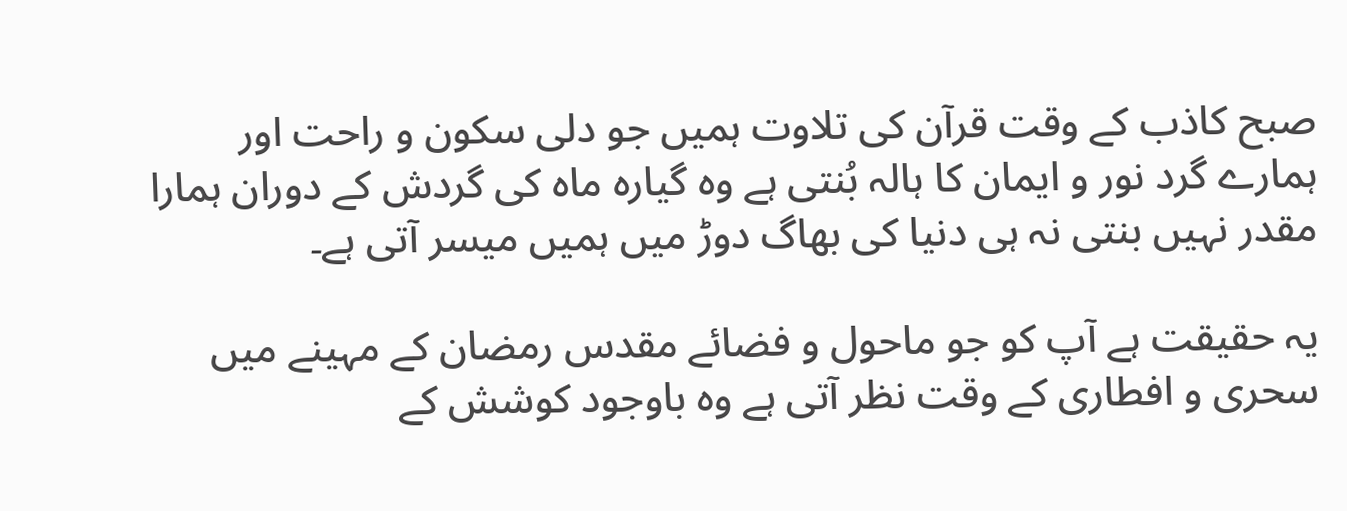صبح کاذب کے وقت قرآن کی تلاوت ہمیں جو دلی سکون و راحت اور ہمارے گرد نور و ایمان کا ہالہ بُنتی ہے وہ گیارہ ماہ کی گردش کے دوران ہمارا مقدر نہیں بنتی نہ ہی دنیا کی بھاگ دوڑ میں ہمیں میسر آتی ہے۔

یہ حقیقت ہے آپ کو جو ماحول و فضائے مقدس رمضان کے مہینے میں سحری و افطاری کے وقت نظر آتی ہے وہ باوجود کوشش کے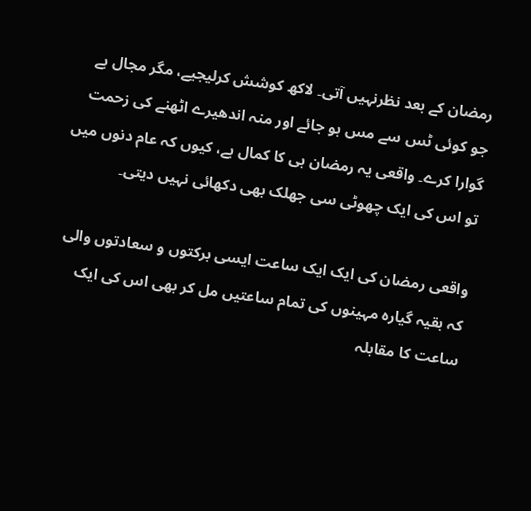رمضان کے بعد نظرنہیں آتی۔ لاکھ کوشش کرلیجیے، مگر مجال ہے جو کوئی ٹس سے مس ہو جائے اور منہ اندھیرے اٹھنے کی زحمت گوارا کرے۔ واقعی یہ رمضان ہی کا کمال ہے، کیوں کہ عام دنوں میں تو اس کی ایک چھوٹی سی جھلک بھی دکھائی نہیں دیتی۔

واقعی رمضان کی ایک ایک ساعت ایسی برکتوں و سعادتوں والی کہ بقیہ گیارہ مہینوں کی تمام ساعتیں مل کر بھی اس کی ایک ساعت کا مقابلہ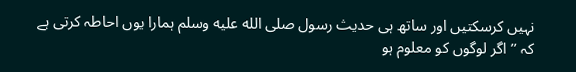نہیں کرسکتیں اور ساتھ ہی حدیث رسول صلى الله عليه وسلم ہمارا یوں احاطہ کرتی ہے کہ ’’اگر لوگوں کو معلوم ہو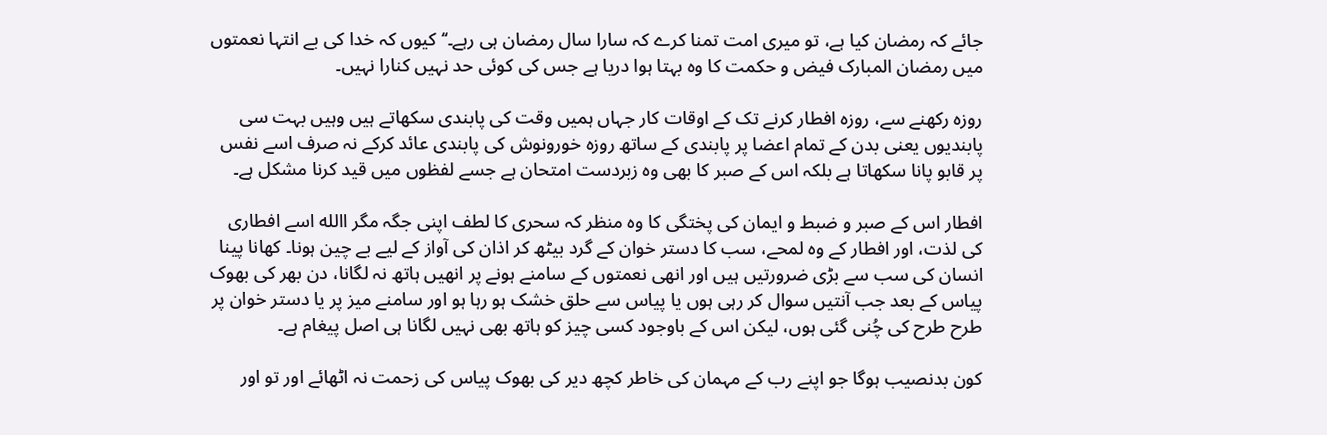جائے کہ رمضان کیا ہے، تو میری امت تمنا کرے کہ سارا سال رمضان ہی رہے۔‘‘ کیوں کہ خدا کی بے انتہا نعمتوں میں رمضان المبارک فیض و حکمت کا وہ بہتا ہوا دریا ہے جس کی کوئی حد نہیں کنارا نہیں۔

روزہ رکھنے سے، روزہ افطار کرنے تک کے اوقات کار جہاں ہمیں وقت کی پابندی سکھاتے ہیں وہیں بہت سی پابندیوں یعنی بدن کے تمام اعضا پر پابندی کے ساتھ روزہ خورونوش کی پابندی عائد کرکے نہ صرف اسے نفس پر قابو پانا سکھاتا ہے بلکہ اس کے صبر کا بھی وہ زبردست امتحان ہے جسے لفظوں میں قید کرنا مشکل ہے۔

افطار اس کے صبر و ضبط و ایمان کی پختگی کا وہ منظر کہ سحری کا لطف اپنی جگہ مگر االله اسے افطاری کی لذت، اور افطار کے وہ لمحے، سب کا دستر خوان کے گرد بیٹھ کر اذان کی آواز کے لیے بے چین ہونا۔ کھانا پینا انسان کی سب سے بڑی ضرورتیں ہیں اور انھی نعمتوں کے سامنے ہونے پر انھیں ہاتھ نہ لگانا، دن بھر کی بھوک پیاس کے بعد جب آنتیں سوال کر رہی ہوں یا پیاس سے حلق خشک ہو رہا ہو اور سامنے میز پر یا دستر خوان پر طرح طرح کی چُنی گئی ہوں، لیکن اس کے باوجود کسی چیز کو ہاتھ بھی نہیں لگانا ہی اصل پیغام ہے۔

کون بدنصیب ہوگا جو اپنے رب کے مہمان کی خاطر کچھ دیر کی بھوک پیاس کی زحمت نہ اٹھائے اور تو اور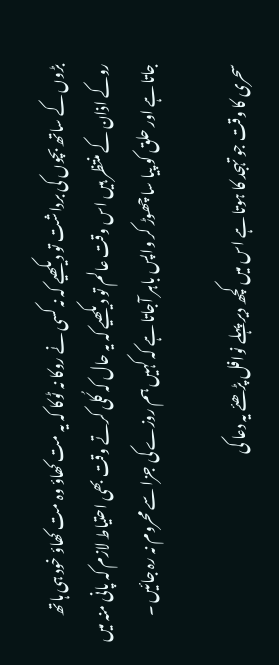بڑوں کے ساتھ بچوں کی برداشت تو دیکھیے کہ نہ کسی نے روکا نہ ٹوکا کہ یہ مت کھاؤ وہ مت کھاؤ خود ہی ہاتھ روکے اذان کے منتظر ہیں اس وقت عالم تو دیکھیے کہ یہ حال کہ کُلی کرتے وقت بھی احتیاط لازم کہ پانی منہ میں جاتا ہے اور حلق کو پیا سا چھوڑ کر واپس باہر آجاتا ہے کہ کہیں ہم روزے کی جزا سے محروم نہ رہ جائیں ۔

سحری کا وقت جو تہجد کا ہوتا ہے اس میں کچھ دیر پہلے نوافل پڑھئے یہ دعا کی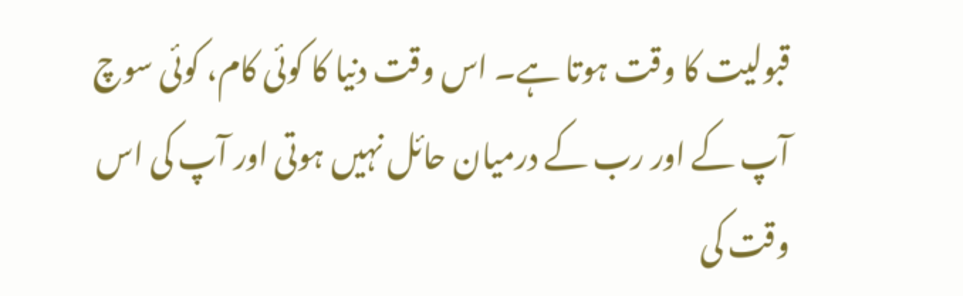قبولیت کا وقت ہوتا ہے۔ اس وقت دنیا کا کوئی کام، کوئی سوچ آپ کے اور رب کے درمیان حائل نہیں ہوتی اور آپ کی اس وقت کی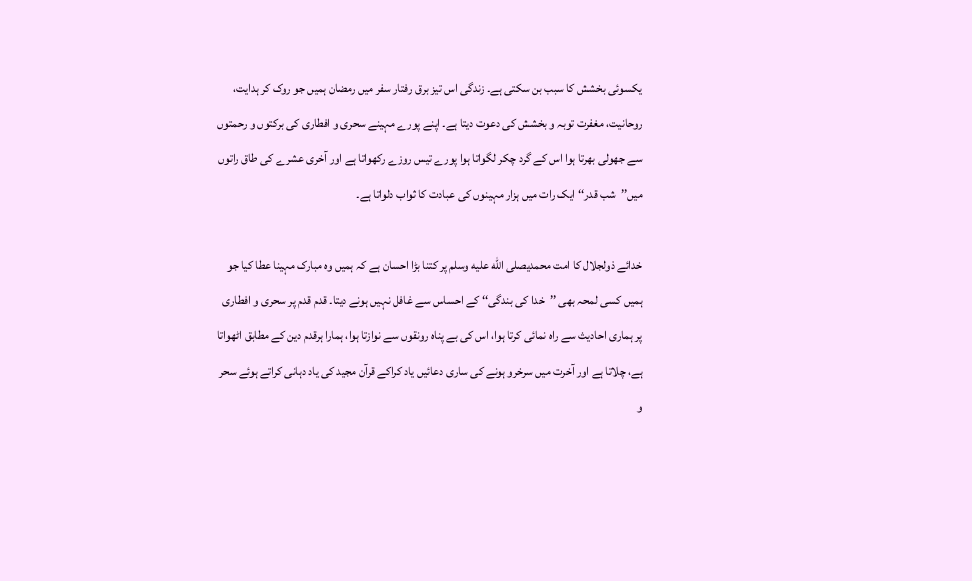یکسوئی بخشش کا سبب بن سکتی ہے۔ زندگی اس تیز برق رفتار سفر میں رمضان ہمیں جو روک کر ہدایت، روحانیت، مغفرت توبہ و بخشش کی دعوت دیتا ہے۔ اپنے پورے مہینے سحری و افطاری کی برکتوں و رحمتوں سے جھولی بھرتا ہوا اس کے گرد چکر لگواتا ہوا پورے تیس روزے رکھواتا ہے اور آخری عشرے کی طاق راتوں میں’’شب قدر‘‘ ایک رات میں ہزار مہینوں کی عبادت کا ثواب دلواتا ہے۔

خدائے ذولجلال کا امت محمدیصلى الله عليه وسلم پر کتنا بڑا احسان ہے کہ ہمیں وہ مبارک مہینا عطا کیا جو ہمیں کسی لمحہ بھی ’’خدا کی بندگی‘‘ کے احساس سے غافل نہیں ہونے دیتا۔ قدم قدم پر سحری و افطاری پر ہماری احادیث سے راہ نمائی کرتا ہوا، اس کی بے پناہ رونقوں سے نوازتا ہوا، ہمارا ہرقدم دین کے مطابق اٹھواتا ہے، چلاتا ہے اور آخرت میں سرخرو ہونے کی ساری دعائیں یاد کراکے قرآن مجید کی یاد دہانی کراتے ہوئے سحر و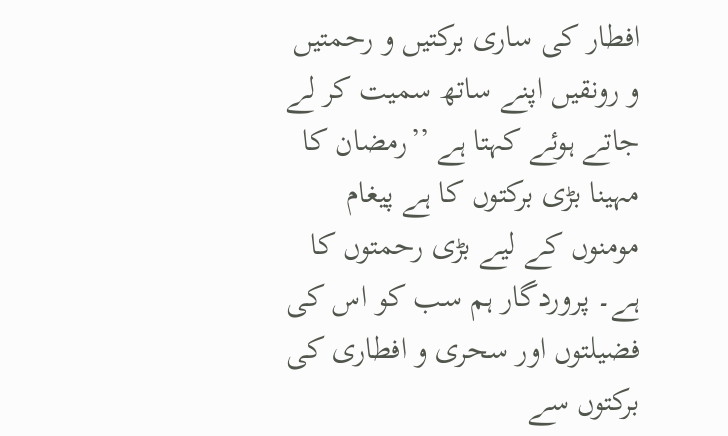افطار کی ساری برکتیں و رحمتیں و رونقیں اپنے ساتھ سمیت کر لے جاتے ہوئے کہتا ہے ’’رمضان کا مہینا بڑی برکتوں کا ہے پیغام مومنوں کے لیے بڑی رحمتوں کا ہے۔ پروردگار ہم سب کو اس کی فضیلتوں اور سحری و افطاری کی برکتوں سے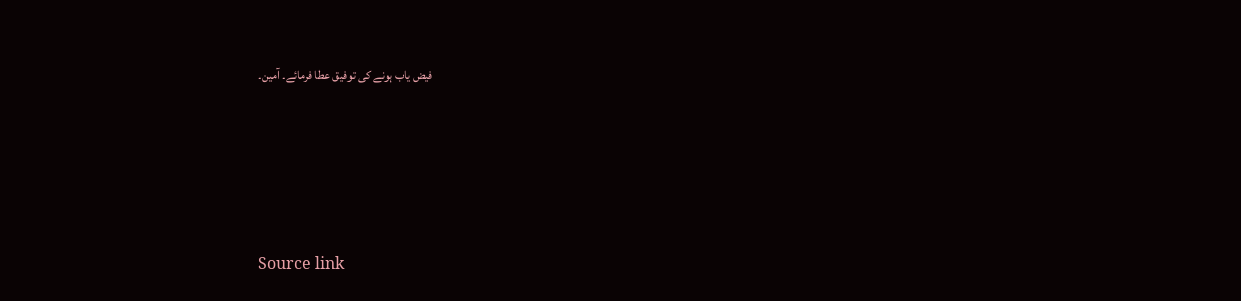فیض یاب ہونے کی توفیق عطا فرمائے۔ آمین۔





Source link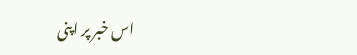اس خبر پر اپنی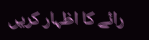رائے کا اظہار کریں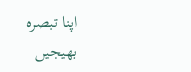اپنا تبصرہ بھیجیں